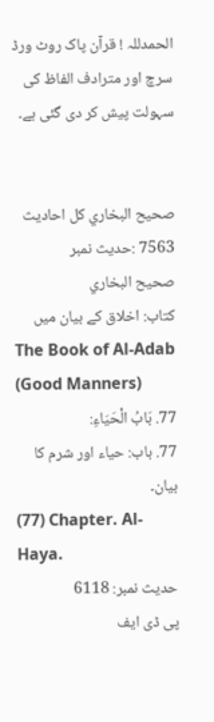الحمدللہ ! قرآن پاک روٹ ورڈ سرچ اور مترادف الفاظ کی سہولت پیش کر دی گئی ہے۔


صحيح البخاري کل احادیث 7563 :حدیث نمبر
صحيح البخاري
کتاب: اخلاق کے بیان میں
The Book of Al-Adab (Good Manners)
77. بَابُ الْحَيَاءِ:
77. باب: حیاء اور شرم کا بیان۔
(77) Chapter. Al-Haya.
حدیث نمبر: 6118
پی ڈی ایف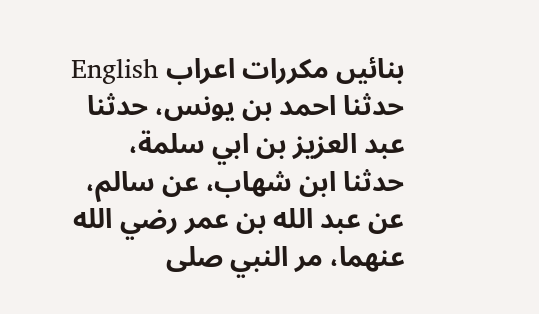بنائیں مکررات اعراب English
حدثنا احمد بن يونس، حدثنا عبد العزيز بن ابي سلمة، حدثنا ابن شهاب، عن سالم، عن عبد الله بن عمر رضي الله عنهما، مر النبي صلى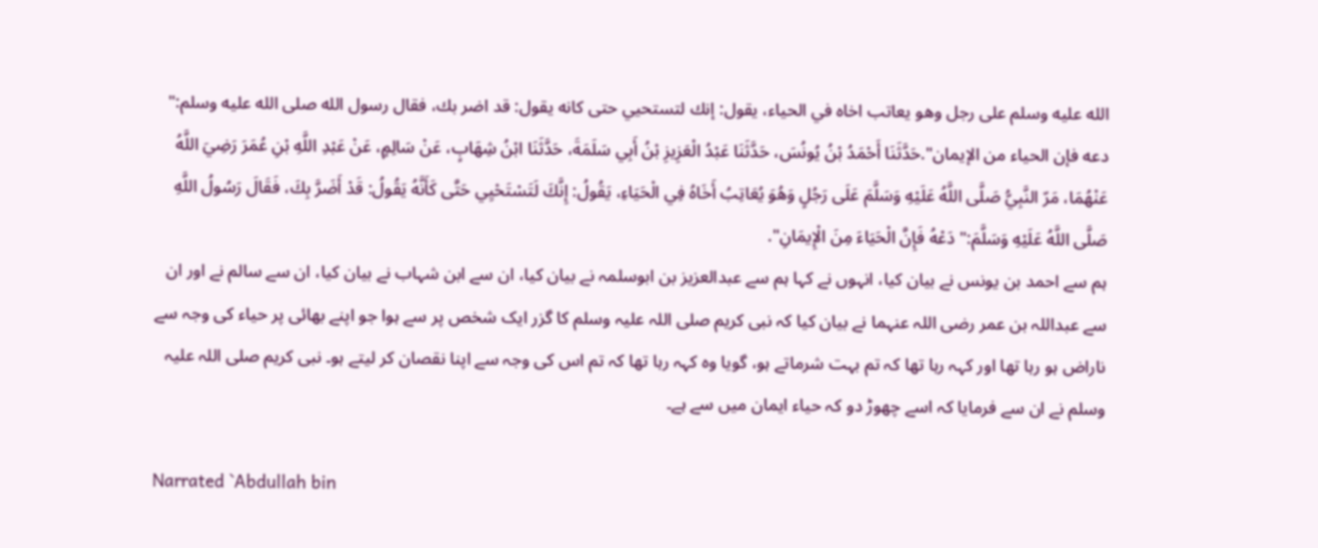الله عليه وسلم على رجل وهو يعاتب اخاه في الحياء، يقول: إنك لتستحيي حتى كانه يقول: قد اضر بك، فقال رسول الله صلى الله عليه وسلم:" دعه فإن الحياء من الإيمان".حَدَّثَنَا أَحْمَدُ بْنُ يُونُسَ، حَدَّثَنَا عَبْدُ الْعَزِيزِ بْنُ أَبِي سَلَمَةَ، حَدَّثَنَا ابْنُ شِهَابٍ، عَنْ سَالِمٍ، عَنْ عَبْدِ اللَّهِ بْنِ عُمَرَ رَضِيَ اللَّهُ عَنْهُمَا، مَرّ النَّبِيُّ صَلَّى اللَّهُ عَلَيْهِ وَسَلَّمَ عَلَى رَجُلٍ وَهُوَ يُعَاتِبُ أَخَاهُ فِي الْحَيَاءِ، يَقُولُ: إِنَّكَ لَتَسْتَحْيِي حَتَّى كَأَنَّهُ يَقُولُ: قَدْ أَضَرَّ بِكَ، فَقَالَ رَسُولُ اللَّهِ صَلَّى اللَّهُ عَلَيْهِ وَسَلَّمَ:" دَعْهُ فَإِنَّ الْحَيَاءَ مِنَ الْإِيمَانِ".
ہم سے احمد بن یونس نے بیان کیا، انہوں نے کہا ہم سے عبدالعزیز بن ابوسلمہ نے بیان کیا، ان سے ابن شہاب نے بیان کیا، ان سے سالم نے اور ان سے عبداللہ بن عمر رضی اللہ عنہما نے بیان کیا کہ نبی کریم صلی اللہ علیہ وسلم کا گزر ایک شخص پر سے ہوا جو اپنے بھائی پر حیاء کی وجہ سے ناراض ہو رہا تھا اور کہہ رہا تھا کہ تم بہت شرماتے ہو، گویا وہ کہہ رہا تھا کہ تم اس کی وجہ سے اپنا نقصان کر لیتے ہو۔ نبی کریم صلی اللہ علیہ وسلم نے ان سے فرمایا کہ اسے چھوڑ دو کہ حیاء ایمان میں سے ہے۔

Narrated `Abdullah bin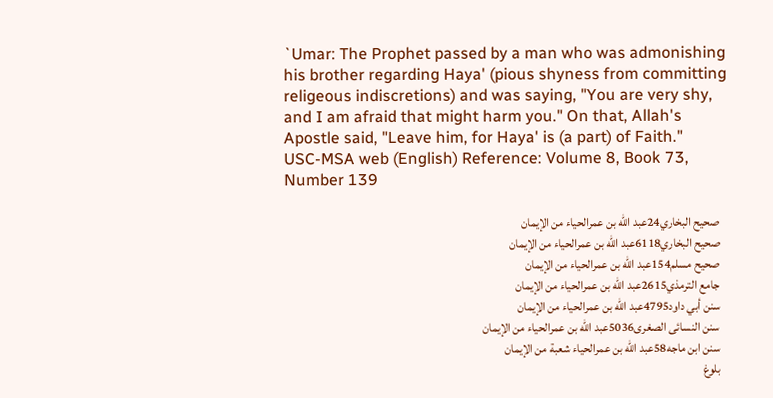`Umar: The Prophet passed by a man who was admonishing his brother regarding Haya' (pious shyness from committing religeous indiscretions) and was saying, "You are very shy, and I am afraid that might harm you." On that, Allah's Apostle said, "Leave him, for Haya' is (a part) of Faith."
USC-MSA web (English) Reference: Volume 8, Book 73, Number 139

   صحيح البخاري24عبد الله بن عمرالحياء من الإيمان
   صحيح البخاري6118عبد الله بن عمرالحياء من الإيمان
   صحيح مسلم154عبد الله بن عمرالحياء من الإيمان
   جامع الترمذي2615عبد الله بن عمرالحياء من الإيمان
   سنن أبي داود4795عبد الله بن عمرالحياء من الإيمان
   سنن النسائى الصغرى5036عبد الله بن عمرالحياء من الإيمان
   سنن ابن ماجه58عبد الله بن عمرالحياء شعبة من الإيمان
   بلوغ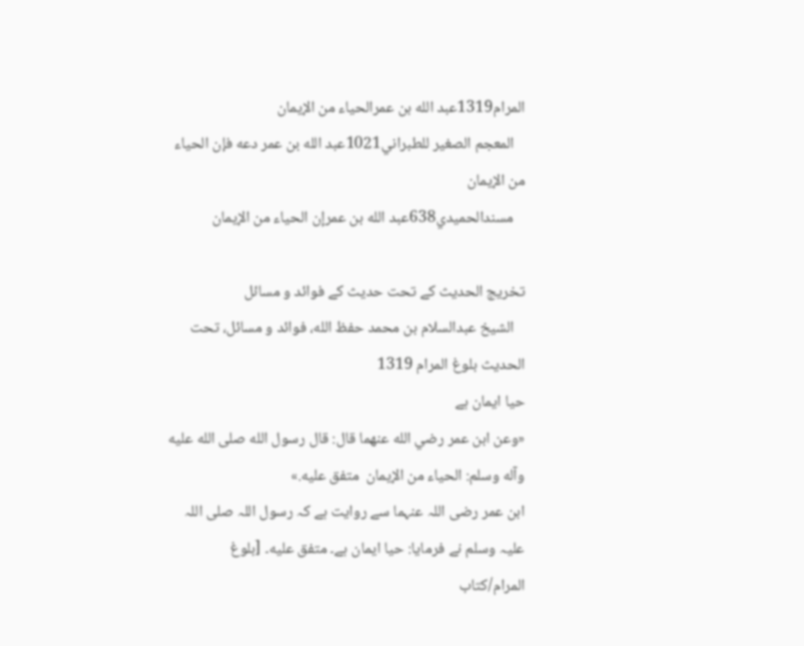المرام1319عبد الله بن عمرالحياء من الإيمان
   المعجم الصغير للطبراني1021عبد الله بن عمر دعه فإن الحياء من الإيمان
   مسندالحميدي638عبد الله بن عمرإن الحياء من الإيمان

تخریج الحدیث کے تحت حدیث کے فوائد و مسائل
   الشيخ عبدالسلام بن محمد حفظ الله، فوائد و مسائل، تحت الحديث بلوغ المرام 1319
حیا ایمان ہے
«وعن ابن عمر رضي الله عنهما قال: قال رسول الله صلى الله عليه وآله وسلم: الحياء من الإيمان  متفق عليه.»
ابن عمر رضی اللہ عنہما سے روایت ہے کہ رسول اللہ صلی اللہ علیہ وسلم نے فرمایا: حیا ایمان ہے۔ متفق عليه۔ [بلوغ المرام/كتاب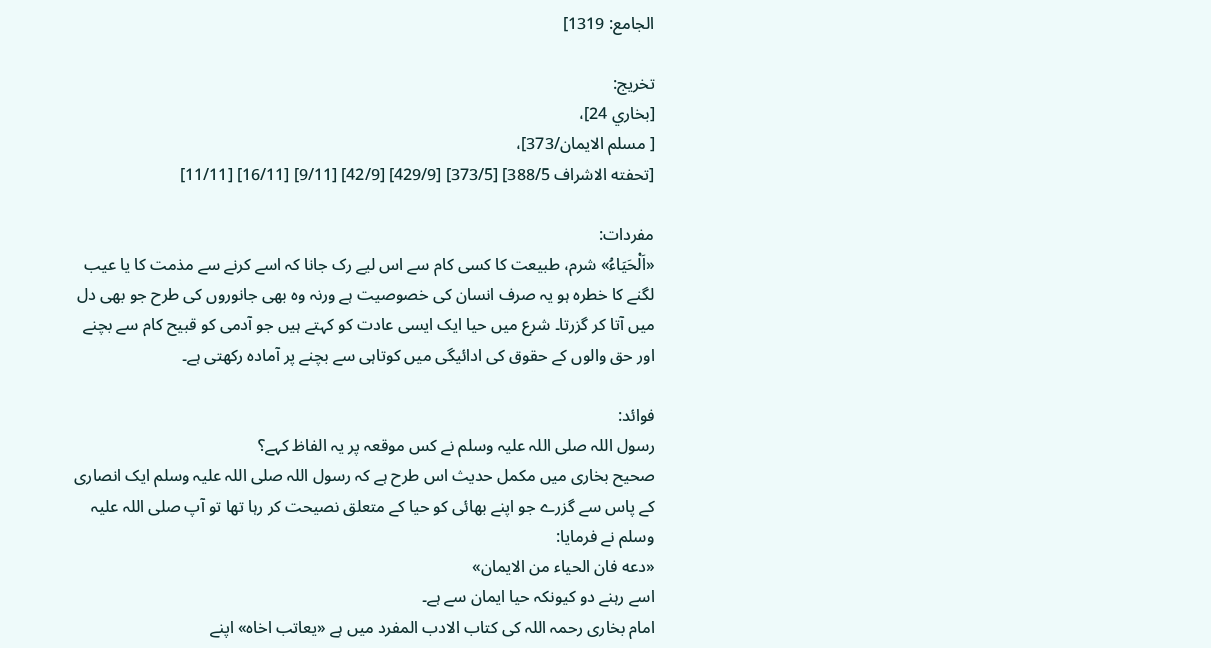الجامع: 1319]

تخریج:
[بخاري 24]،
[ مسلم الايمان/373]،
[تحفته الاشراف 388/5] [373/5] [429/9] [42/9] [9/11] [16/11] [11/11]

مفردات:
«اَلْحَيَاءُ» شرم، طبیعت کا کسی کام سے اس لیے رک جانا کہ اسے کرنے سے مذمت کا یا عیب لگنے کا خطرہ ہو یہ صرف انسان کی خصوصیت ہے ورنہ وہ بھی جانوروں کی طرح جو بھی دل میں آتا کر گزرتا۔ شرع میں حیا ایک ایسی عادت کو کہتے ہیں جو آدمی کو قبیح کام سے بچنے اور حق والوں کے حقوق کی ادائیگی میں کوتاہی سے بچنے پر آمادہ رکھتی ہے۔

فوائد:
رسول اللہ صلی اللہ علیہ وسلم نے کس موقعہ پر یہ الفاظ کہے؟
صحیح بخاری میں مکمل حدیث اس طرح ہے کہ رسول اللہ صلی اللہ علیہ وسلم ایک انصاری کے پاس سے گزرے جو اپنے بھائی کو حیا کے متعلق نصیحت کر رہا تھا تو آپ صلی اللہ علیہ وسلم نے فرمایا:
«دعه فان الحياء من الايمان»
اسے رہنے دو کیونکہ حیا ایمان سے ہے۔
امام بخاری رحمہ اللہ کی کتاب الادب المفرد میں ہے «يعاتب اخاه» اپنے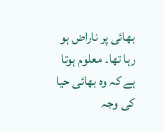بھائی پر ناراض ہو رہا تھا۔ معلوم ہوتا ہے کہ وہ بھائی حیا کی وجہ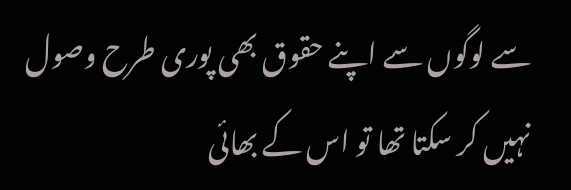سے لوگوں سے اپنے حقوق بھی پوری طرح وصول نہیں کر سکتا تھا تو اس کے بھائی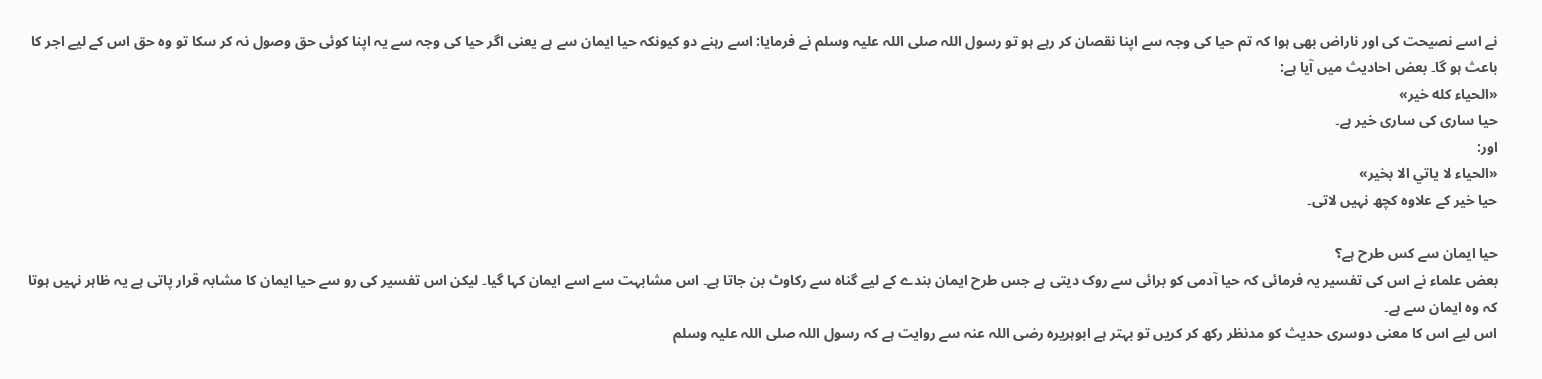نے اسے نصیحت کی اور ناراض بھی ہوا کہ تم حیا کی وجہ سے اپنا نقصان کر رہے ہو تو رسول اللہ صلی اللہ علیہ وسلم نے فرمایا: اسے رہنے دو کیونکہ حیا ایمان سے ہے یعنی اگر حیا کی وجہ سے یہ اپنا کوئی حق وصول نہ کر سکا تو وہ حق اس کے لیے اجر کا باعث ہو گا۔ بعض احادیث میں آیا ہے:
«الحياء كله خير»
حیا ساری کی ساری خیر ہے۔
اور:
«الحياء لا ياتي الا بخير»
حیا خیر کے علاوہ کچھ نہیں لاتی۔

حیا ایمان سے کس طرح ہے؟
بعض علماء نے اس کی تفسیر یہ فرمائی کہ حیا آدمی کو برائی سے روک دیتی ہے جس طرح ایمان بندے کے لیے گناہ سے رکاوٹ بن جاتا ہے۔ اس مشابہت سے اسے ایمان کہا گیا۔ لیکن اس تفسیر کی رو سے حیا ایمان کا مشابہ قرار پاتی ہے یہ ظاہر نہیں ہوتا کہ وہ ایمان سے ہے۔
اس لیے اس کا معنی دوسری حدیث کو مدنظر رکھ کر کریں تو بہتر ہے ابوہریرہ رضی اللہ عنہ سے روایت ہے کہ رسول اللہ صلی اللہ علیہ وسلم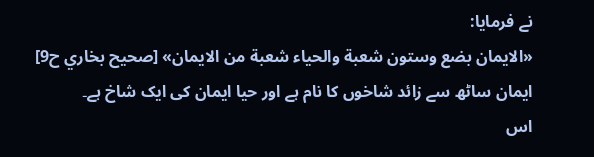نے فرمایا:
«الايمان بضع وستون شعبة والحياء شعبة من الايمان» [صحيح بخاري ح9]
ایمان ساٹھ سے زائد شاخوں کا نام ہے اور حیا ایمان کی ایک شاخ ہے۔
اس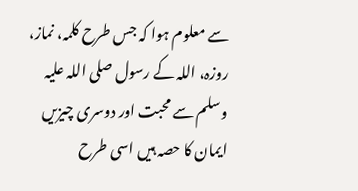سے معلوم ہوا کہ جس طرح کلمہ، نماز، روزہ، اللہ کے رسول صلی اللہ علیہ وسلم سے محبت اور دوسری چیزیں ایمان کا حصہ ہیں اسی طرح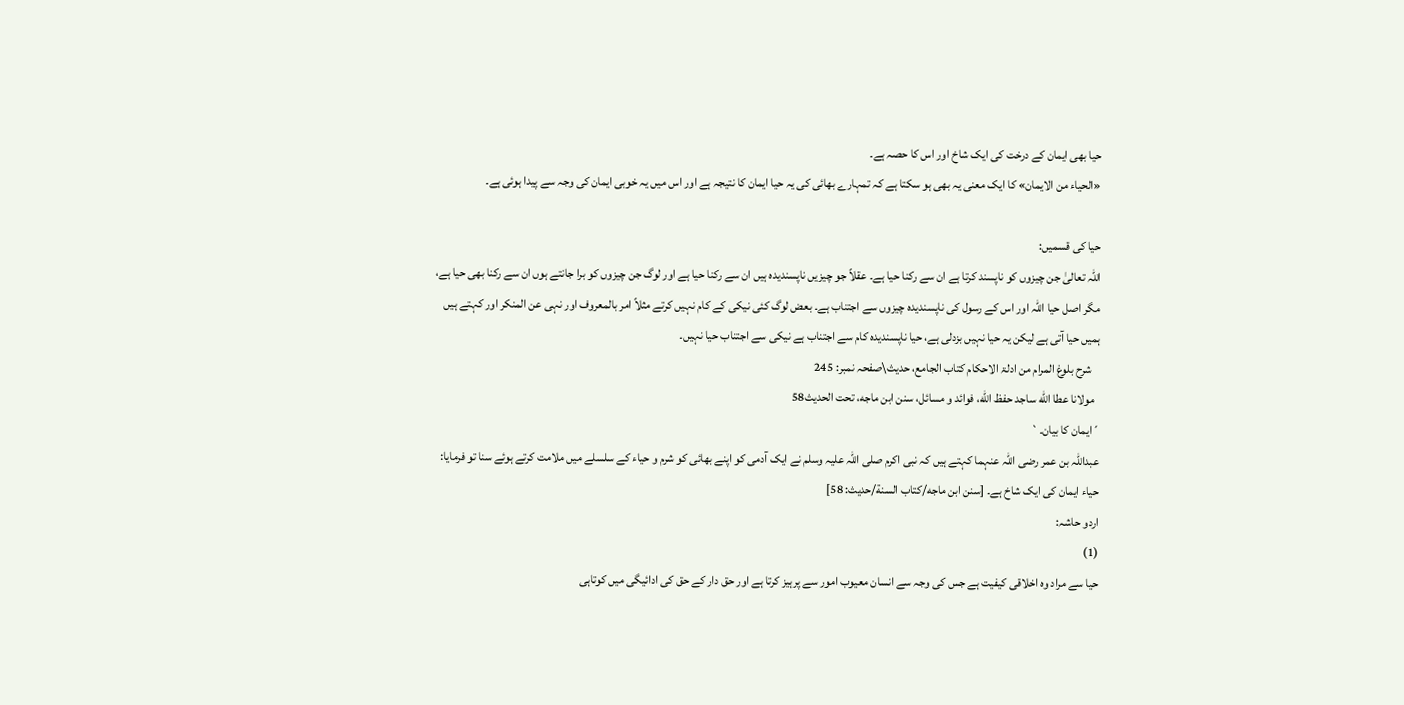حیا بھی ایمان کے درخت کی ایک شاخ اور اس کا حصہ ہے۔
«الحياء من الايمان» کا ایک معنی یہ بھی ہو سکتا ہے کہ تمہارے بھائی کی یہ حیا ایمان کا نتیجہ ہے اور اس میں یہ خوبی ایمان کی وجہ سے پیدا ہوئی ہے۔

حیا کی قسمیں:
اللہ تعالیٰ جن چیزوں کو ناپسند کرتا ہے ان سے رکنا حیا ہے۔ عقلاً جو چیزیں ناپسندیدہ ہیں ان سے رکنا حیا ہے اور لوگ جن چیزوں کو برا جانتے ہوں ان سے رکنا بھی حیا ہے، مگر اصل حیا اللّٰہ اور اس کے رسول کی ناپسندیدہ چیزوں سے اجتناب ہے۔ بعض لوگ کئی نیکی کے کام نہیں کرتے مثلاً امر بالمعروف اور نہی عن المنکر اور کہتے ہیں ہمیں حیا آتی ہے لیکن یہ حیا نہیں بزدلی ہے، حیا ناپسندیدہ کام سے اجتناب ہے نیکی سے اجتناب حیا نہیں۔
   شرح بلوغ المرام من ادلۃ الاحکام کتاب الجامع، حدیث\صفحہ نمبر: 245
  مولانا عطا الله ساجد حفظ الله، فوائد و مسائل، سنن ابن ماجه، تحت الحديث58
´ایمان کا بیان۔`
عبداللہ بن عمر رضی اللہ عنہما کہتے ہیں کہ نبی اکرم صلی اللہ علیہ وسلم نے ایک آدمی کو اپنے بھائی کو شرم و حیاء کے سلسلے میں ملامت کرتے ہوئے سنا تو فرمایا: حیاء ایمان کی ایک شاخ ہے۔ [سنن ابن ماجه/كتاب السنة/حدیث: 58]
اردو حاشہ:
(1)
حیا سے مراد وہ اخلاقی کیفیت ہے جس کی وجہ سے انسان معیوب امور سے پرہیز کرتا ہے اور حق دار کے حق کی ادائیگی میں کوتاہی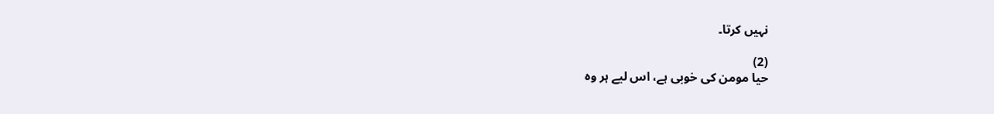نہیں کرتا۔

(2)
حیا مومن کی خوبی ہے، اس لیے ہر وہ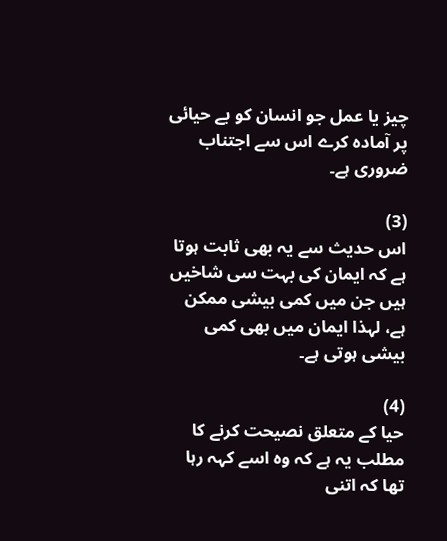چیز یا عمل جو انسان کو بے حیائی پر آمادہ کرے اس سے اجتناب ضروری ہے۔

(3)
اس حدیث سے یہ بھی ثابت ہوتا ہے کہ ایمان کی بہت سی شاخیں ہیں جن میں کمی بیشی ممکن ہے، لہذا ایمان میں بھی کمی بیشی ہوتی ہے۔

(4)
حیا کے متعلق نصیحت کرنے کا مطلب یہ ہے کہ وہ اسے کہہ رہا تھا کہ اتنی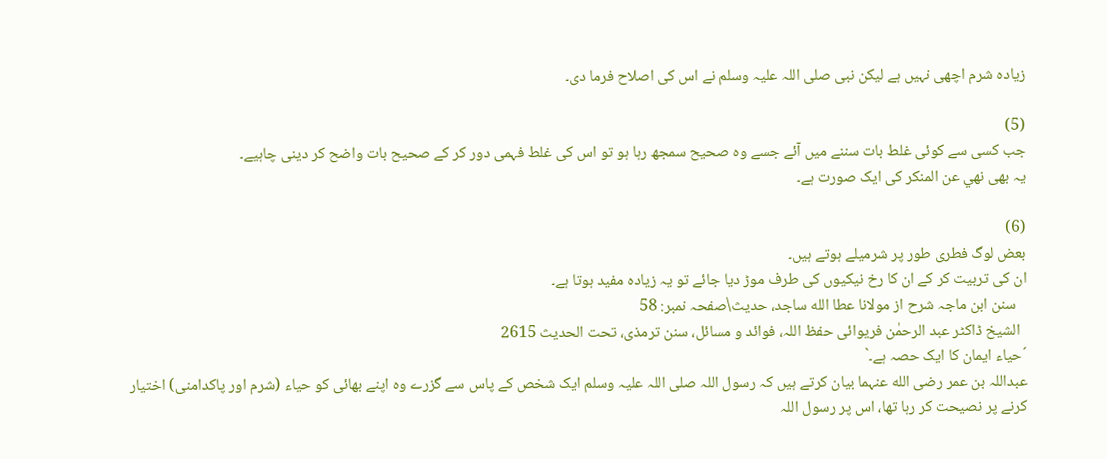زیادہ شرم اچھی نہیں ہے لیکن نبی صلی اللہ علیہ وسلم نے اس کی اصلاح فرما دی۔

(5)
جب کسی سے کوئی غلط بات سننے میں آئے جسے وہ صحیح سمجھ رہا ہو تو اس کی غلط فہمی دور کر کے صحیح بات واضح کر دینی چاہیے۔
یہ بھی نهي عن المنكر کی ایک صورت ہے۔

(6)
بعض لوگ فطری طور پر شرمیلے ہوتے ہیں۔
ان کی تربیت کر کے ان کا رخ نیکیوں کی طرف موڑ دیا جائے تو یہ زیادہ مفید ہوتا ہے۔
   سنن ابن ماجہ شرح از مولانا عطا الله ساجد، حدیث\صفحہ نمبر: 58
  الشیخ ڈاکٹر عبد الرحمٰن فریوائی حفظ اللہ، فوائد و مسائل، سنن ترمذی، تحت الحديث 2615
´حیاء ایمان کا ایک حصہ ہے۔`
عبداللہ بن عمر رضی الله عنہما بیان کرتے ہیں کہ رسول اللہ صلی اللہ علیہ وسلم ایک شخص کے پاس سے گزرے وہ اپنے بھائی کو حیاء (شرم اور پاکدامنی) اختیار کرنے پر نصیحت کر رہا تھا، اس پر رسول اللہ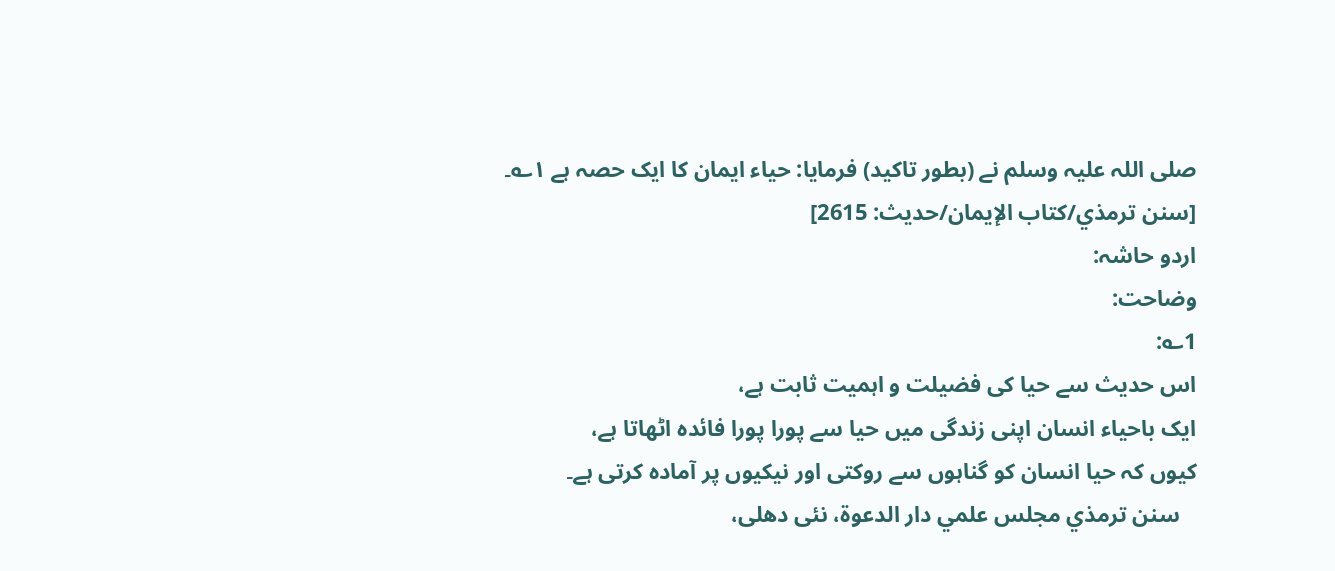صلی اللہ علیہ وسلم نے (بطور تاکید) فرمایا: حیاء ایمان کا ایک حصہ ہے ۱؎۔ [سنن ترمذي/كتاب الإيمان/حدیث: 2615]
اردو حاشہ:
وضاحت:
1؎:
اس حدیث سے حیا کی فضیلت و اہمیت ثابت ہے،
ایک باحیاء انسان اپنی زندگی میں حیا سے پورا پورا فائدہ اٹھاتا ہے،
کیوں کہ حیا انسان کو گناہوں سے روکتی اور نیکیوں پر آمادہ کرتی ہے۔
   سنن ترمذي مجلس علمي دار الدعوة، نئى دهلى،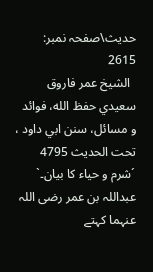حدیث\صفحہ نمبر: 2615
  الشيخ عمر فاروق سعيدي حفظ الله، فوائد و مسائل، سنن ابي داود ، تحت الحديث 4795
´شرم و حیاء کا بیان۔`
عبداللہ بن عمر رضی اللہ عنہما کہتے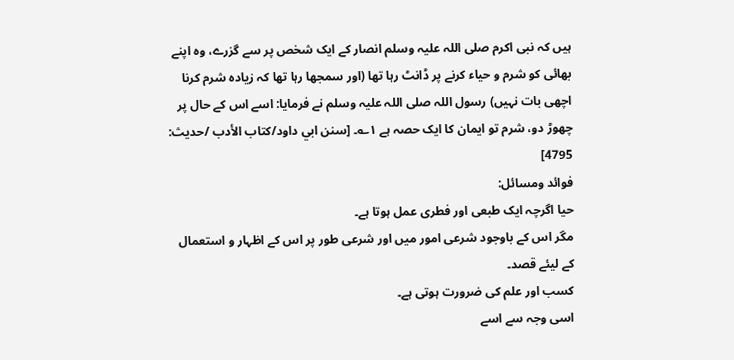ہیں کہ نبی اکرم صلی اللہ علیہ وسلم انصار کے ایک شخص پر سے گزرے، وہ اپنے بھائی کو شرم و حیاء کرنے پر ڈانٹ رہا تھا (اور سمجھا رہا تھا کہ زیادہ شرم کرنا اچھی بات نہیں) رسول اللہ صلی اللہ علیہ وسلم نے فرمایا: اسے اس کے حال پر چھوڑ دو، شرم تو ایمان کا ایک حصہ ہے ۱؎۔ [سنن ابي داود/كتاب الأدب /حدیث: 4795]
فوائد ومسائل:
حیا اگرچہ ایک طبعی اور فطری عمل ہوتا ہے۔
مگر اس کے باوجود شرعی امور میں اور شرعی طور پر اس کے اظہار و استعمال کے لیئے قصد۔
کسب اور علم کی ضرورت ہوتی ہے۔
اسی وجہ سے اسے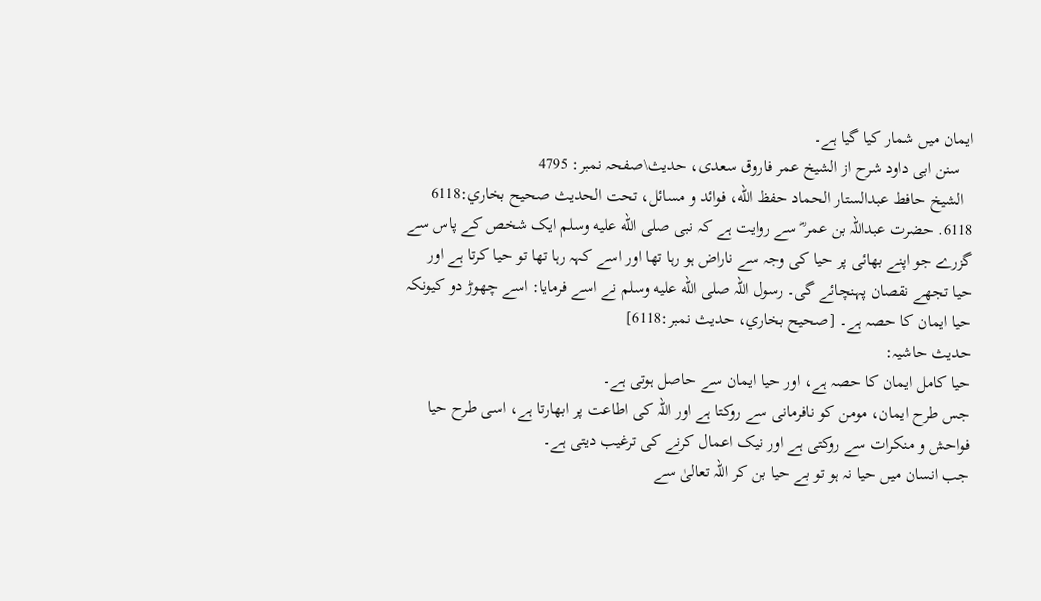ایمان میں شمار کیا گیا ہے۔
   سنن ابی داود شرح از الشیخ عمر فاروق سعدی، حدیث\صفحہ نمبر: 4795
  الشيخ حافط عبدالستار الحماد حفظ الله، فوائد و مسائل، تحت الحديث صحيح بخاري:6118
6118. حضرت عبداللہ بن عمر ؓ سے روایت ہے کہ نبی صلى الله عليه وسلم ایک شخص کے پاس سے گزرے جو اپنے بھائی پر حیا کی وجہ سے ناراض ہو رہا تھا اور اسے کہہ رہا تھا تو حیا کرتا ہے اور حیا تجھے نقصان پہنچائے گی۔ رسول اللہ صلى الله عليه وسلم نے اسے فرمایا: اسے چھوڑ دو کیونکہ حیا ایمان کا حصہ ہے۔ [صحيح بخاري، حديث نمبر:6118]
حدیث حاشیہ:
حیا کامل ایمان کا حصہ ہے، اور حیا ایمان سے حاصل ہوتی ہے۔
جس طرح ایمان، مومن کو نافرمانی سے روکتا ہے اور اللہ کی اطاعت پر ابھارتا ہے، اسی طرح حیا فواحش و منکرات سے روکتی ہے اور نیک اعمال کرنے کی ترغیب دیتی ہے۔
جب انسان میں حیا نہ ہو تو بے حیا بن کر اللہ تعالیٰ سے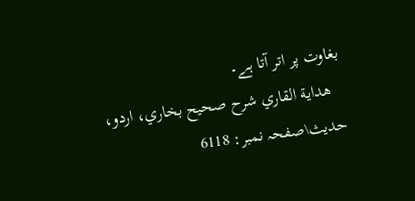بغاوت پر اتر آتا ہے۔
   هداية القاري شرح صحيح بخاري، اردو، حدیث\صفحہ نمبر: 6118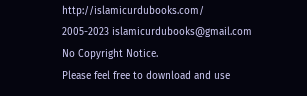http://islamicurdubooks.com/ 2005-2023 islamicurdubooks@gmail.com No Copyright Notice.
Please feel free to download and use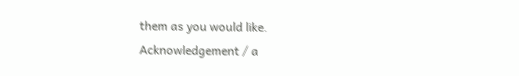them as you would like.
Acknowledgement / a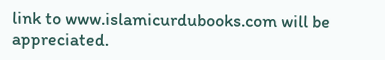link to www.islamicurdubooks.com will be appreciated.